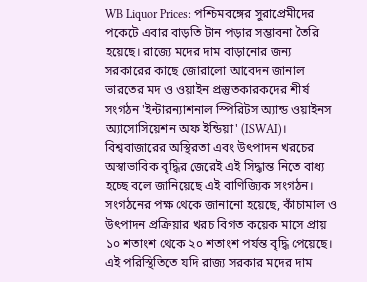WB Liquor Prices: পশ্চিমবঙ্গের সুরাপ্রেমীদের পকেটে এবার বাড়তি টান পড়ার সম্ভাবনা তৈরি হয়েছে। রাজ্যে মদের দাম বাড়ানোর জন্য সরকারের কাছে জোরালো আবেদন জানাল ভারতের মদ ও ওয়াইন প্রস্তুতকারকদের শীর্ষ সংগঠন 'ইন্টারন্যাশনাল স্পিরিটস অ্যান্ড ওয়াইনস অ্যাসোসিয়েশন অফ ইন্ডিয়া' (ISWAI)। বিশ্ববাজারের অস্থিরতা এবং উৎপাদন খরচের অস্বাভাবিক বৃদ্ধির জেরেই এই সিদ্ধান্ত নিতে বাধ্য হচ্ছে বলে জানিয়েছে এই বাণিজ্যিক সংগঠন। সংগঠনের পক্ষ থেকে জানানো হয়েছে, কাঁচামাল ও উৎপাদন প্রক্রিয়ার খরচ বিগত কয়েক মাসে প্রায় ১০ শতাংশ থেকে ২০ শতাংশ পর্যন্ত বৃদ্ধি পেয়েছে। এই পরিস্থিতিতে যদি রাজ্য সরকার মদের দাম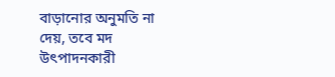বাড়ানোর অনুমতি না দেয়, তবে মদ উৎপাদনকারী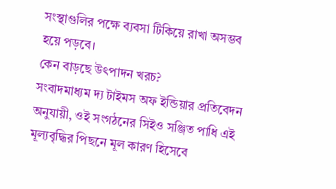সংস্থাগুলির পক্ষে ব্যবসা টিকিয়ে রাখা অসম্ভব হয়ে পড়বে।
কেন বাড়ছে উৎপাদন খরচ?
সংবাদমাধ্যম দ্য টাইমস অফ ইন্ডিয়ার প্রতিবেদন অনুযায়ী, ওই সংগঠনের সিইও সঞ্জিত পাধি এই মূল্যবৃদ্ধির পিছনে মূল কারণ হিসেবে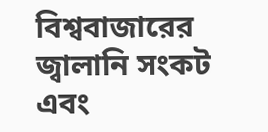বিশ্ববাজারের জ্বালানি সংকট এবং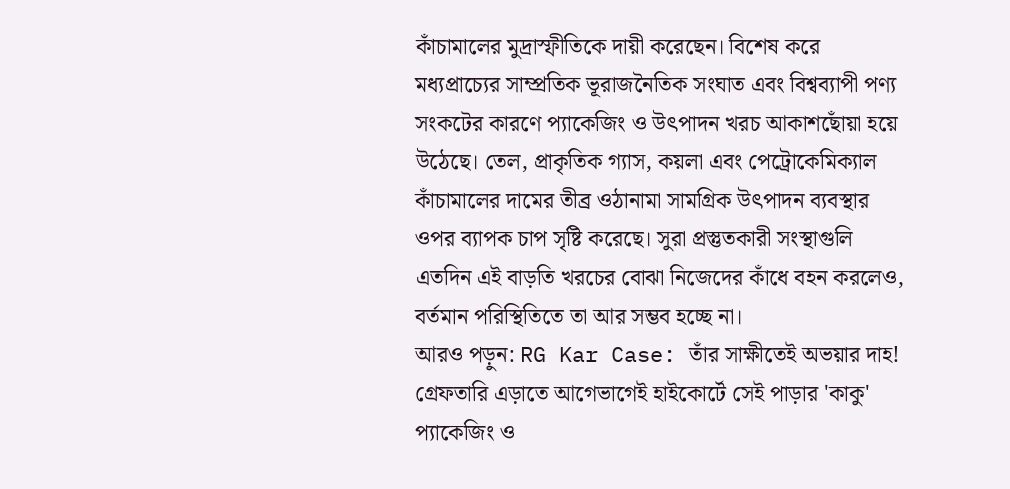কাঁচামালের মুদ্রাস্ফীতিকে দায়ী করেছেন। বিশেষ করে মধ্যপ্রাচ্যের সাম্প্রতিক ভূরাজনৈতিক সংঘাত এবং বিশ্বব্যাপী পণ্য সংকটের কারণে প্যাকেজিং ও উৎপাদন খরচ আকাশছোঁয়া হয়ে উঠেছে। তেল, প্রাকৃতিক গ্যাস, কয়লা এবং পেট্রোকেমিক্যাল কাঁচামালের দামের তীব্র ওঠানামা সামগ্রিক উৎপাদন ব্যবস্থার ওপর ব্যাপক চাপ সৃষ্টি করেছে। সুরা প্রস্তুতকারী সংস্থাগুলি এতদিন এই বাড়তি খরচের বোঝা নিজেদের কাঁধে বহন করলেও, বর্তমান পরিস্থিতিতে তা আর সম্ভব হচ্ছে না।
আরও পড়ুন: RG Kar Case: তাঁর সাক্ষীতেই অভয়ার দাহ! গ্রেফতারি এড়াতে আগেভাগেই হাইকোর্টে সেই পাড়ার 'কাকু'
প্যাকেজিং ও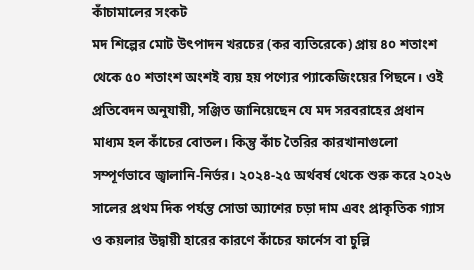কাঁচামালের সংকট
মদ শিল্পের মোট উৎপাদন খরচের (কর ব্যতিরেকে) প্রায় ৪০ শতাংশ থেকে ৫০ শতাংশ অংশই ব্যয় হয় পণ্যের প্যাকেজিংয়ের পিছনে। ওই প্রতিবেদন অনুযায়ী, সঞ্জিত জানিয়েছেন যে মদ সরবরাহের প্রধান মাধ্যম হল কাঁচের বোতল। কিন্তু কাঁচ তৈরির কারখানাগুলো সম্পূর্ণভাবে জ্বালানি-নির্ভর। ২০২৪-২৫ অর্থবর্ষ থেকে শুরু করে ২০২৬ সালের প্রথম দিক পর্যন্ত সোডা অ্যাশের চড়া দাম এবং প্রাকৃতিক গ্যাস ও কয়লার উদ্বায়ী হারের কারণে কাঁচের ফার্নেস বা চুল্লি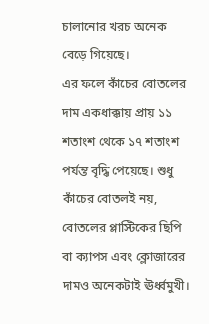চালানোর খরচ অনেক বেড়ে গিয়েছে।
এর ফলে কাঁচের বোতলের দাম একধাক্কায় প্রায় ১১ শতাংশ থেকে ১৭ শতাংশ পর্যন্ত বৃদ্ধি পেয়েছে। শুধু কাঁচের বোতলই নয়, বোতলের প্লাস্টিকের ছিপি বা ক্যাপস এবং ক্লোজারের দামও অনেকটাই ঊর্ধ্বমুখী।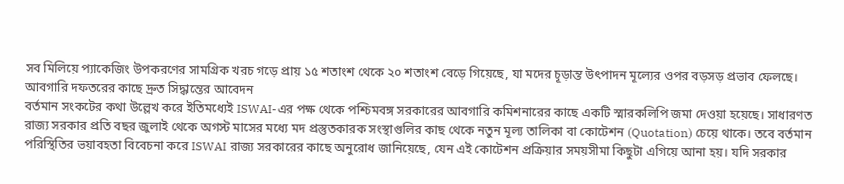সব মিলিয়ে প্যাকেজিং উপকরণের সামগ্রিক খরচ গড়ে প্রায় ১৫ শতাংশ থেকে ২০ শতাংশ বেড়ে গিয়েছে, যা মদের চূড়ান্ত উৎপাদন মূল্যের ওপর বড়সড় প্রভাব ফেলছে।
আবগারি দফতরের কাছে দ্রুত সিদ্ধান্তের আবেদন
বর্তমান সংকটের কথা উল্লেখ করে ইতিমধ্যেই ISWAI-এর পক্ষ থেকে পশ্চিমবঙ্গ সরকারের আবগারি কমিশনারের কাছে একটি স্মারকলিপি জমা দেওয়া হয়েছে। সাধারণত রাজ্য সরকার প্রতি বছর জুলাই থেকে অগস্ট মাসের মধ্যে মদ প্রস্তুতকারক সংস্থাগুলির কাছ থেকে নতুন মূল্য তালিকা বা কোটেশন (Quotation) চেয়ে থাকে। তবে বর্তমান পরিস্থিতির ভয়াবহতা বিবেচনা করে ISWAI রাজ্য সরকারের কাছে অনুরোধ জানিয়েছে, যেন এই কোটেশন প্রক্রিয়ার সময়সীমা কিছুটা এগিয়ে আনা হয়। যদি সরকার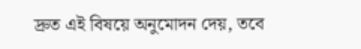দ্রুত এই বিষয়ে অনুমোদন দেয়, তবে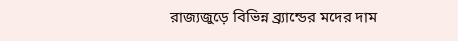রাজ্যজুড়ে বিভিন্ন ব্র্যান্ডের মদের দাম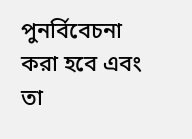পুনর্বিবেচনা করা হবে এবং তা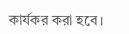কার্যকর করা হবে।